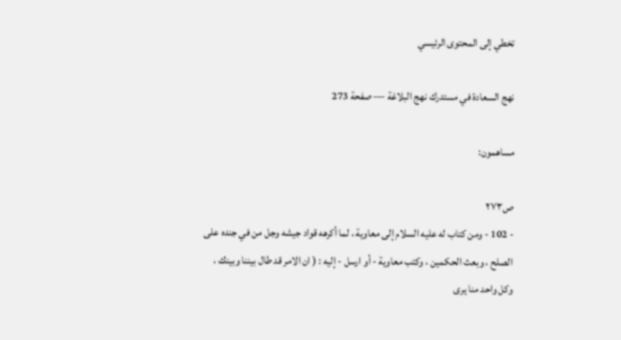تخطي إلى المحتوى الرئيسي

نهج السعادة في مستدرك نهج البلاغة — صفحة 273

مساهمون:

ص٢٧٣
- 102 - ومن كتاب له عليه السلام إلى معاوية ، لما أكرهه قواد جيشه وجل من في جنده على الصلح ، وبعث الحكمين ، وكتب معاوية - أو ارسل - إليه : ( ان الامر قد طال بيننا وبينك ، وكل واحد منا يرى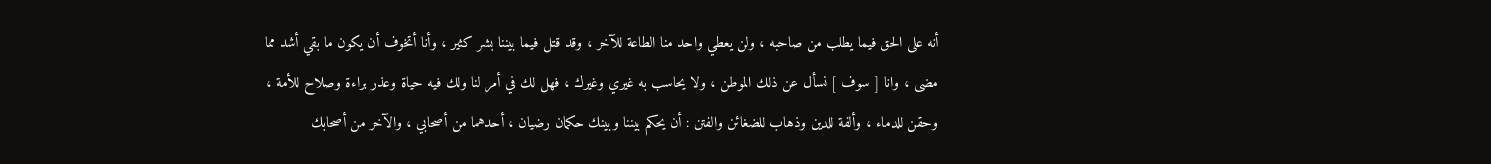أنه على الحق فيما يطلب من صاحبه ، ولن يعطي واحد منا الطاعة للآخر ، وقد قتل فيما بيننا بشر كثير ، وأنا أتخوف أن يكون ما بقي أشد مما مضى ، وانا [ سوف ] نسأل عن ذلك الموطن ، ولا يحاسب به غيري وغيرك ، فهل لك في أمر لنا ولك فيه حياة وعذر براءة وصلاح للأمة ، وحقن للدماء ، وألفة للدين وذهاب للضغائن والفتن : أن يحكم بيننا وبينك حكمان رضيان ، أحدهما من أصحابي ، والآخر من أصحابك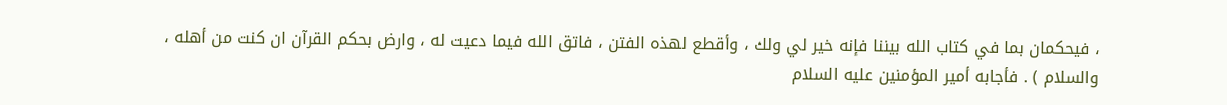، فيحكمان بما في كتاب الله بيننا فإنه خير لي ولك ، وأقطع لهذه الفتن ، فاتق الله فيما دعيت له ، وارض بحكم القرآن ان كنت من أهله ، والسلام ) . فأجابه أمير المؤمنين عليه السلام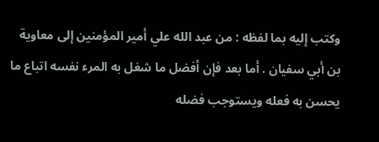وكتب إليه بما لفظه : من عبد الله علي أمير المؤمنين إلى معاوية بن أبي سفيان . أما بعد فإن أفضل ما شغل به المرء نفسه اتباع ما يحسن به فعله ويستوجب فضله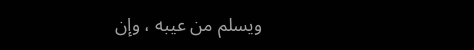ويسلم من عيبه ، وإن